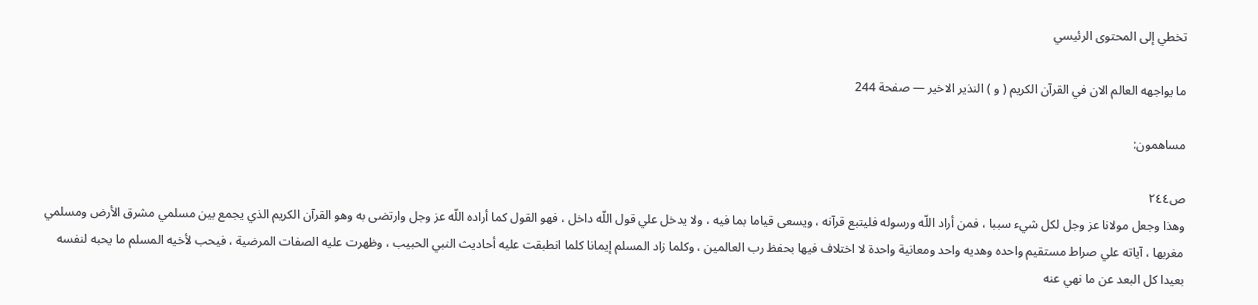تخطي إلى المحتوى الرئيسي

ما يواجهه العالم الان في القرآن الكريم ( و ) النذير الاخير — صفحة 244

مساهمون:

ص٢٤٤
وهذا وجعل مولانا عز وجل لكل شيء سببا ، فمن أراد اللّه ورسوله فليتبع قرآنه ، ويسعى قياما بما فيه ، ولا يدخل علي قول اللّه داخل ، فهو القول كما أراده اللّه عز وجل وارتضى به وهو القرآن الكريم الذي يجمع بين مسلمي مشرق الأرض ومسلمي مغربها ، آياته علي صراط مستقيم واحده وهديه واحد ومعانية واحدة لا اختلاف فيها بحفظ رب العالمين ، وكلما زاد المسلم إيمانا كلما انطبقت عليه أحاديث النبي الحبيب ، وظهرت عليه الصفات المرضية ، فيحب لأخيه المسلم ما يحبه لنفسه بعيدا كل البعد عن ما نهي عنه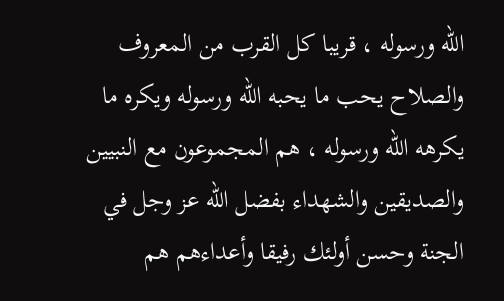اللّه ورسوله ، قريبا كل القرب من المعروف والصلاح يحب ما يحبه اللّه ورسوله ويكره ما يكرهه اللّه ورسوله ، هم المجموعون مع النبيين والصديقين والشهداء بفضل اللّه عز وجل في الجنة وحسن أولئك رفيقا وأعداءهم هم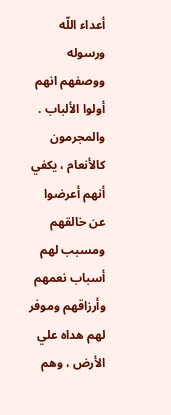أعداء اللّه ورسوله ووصفهم انهم أولوا الألباب . والمجرمون كالأنعام ، يكفي أنهم أعرضوا عن خالقهم ومسبب لهم أسباب نعمهم وأرزاقهم وموفر لهم هداه علي الأرض ، وهم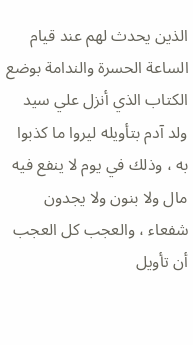الذين يحدث لهم عند قيام الساعة الحسرة والندامة بوضع الكتاب الذي أنزل علي سيد ولد آدم بتأويله ليروا ما كذبوا به ، وذلك في يوم لا ينفع فيه مال ولا بنون ولا يجدون شفعاء ، والعجب كل العجب أن تأويل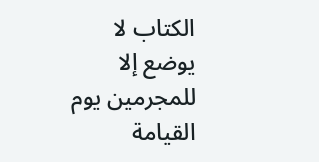الكتاب لا يوضع إلا للمجرمين يوم القيامة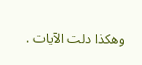وهكذا دلت الآيات .